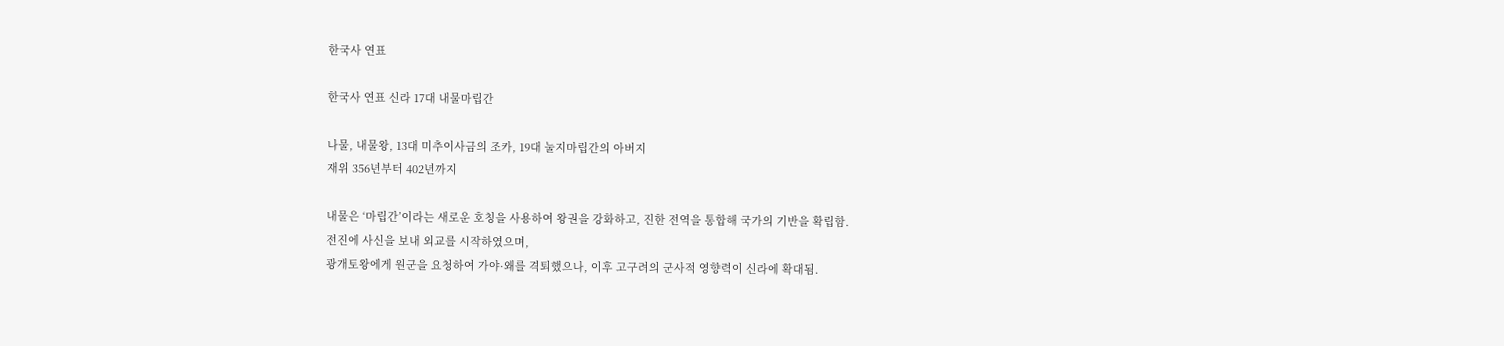한국사 연표

한국사 연표 신라 17대 내물마립간

나물, 내물왕, 13대 미추이사금의 조카, 19대 눌지마립간의 아버지
재위 356년부터 402년까지

내물은 ‘마립간’이라는 새로운 호칭을 사용하여 왕권을 강화하고, 진한 전역을 통합해 국가의 기반을 확립함.
전진에 사신을 보내 외교를 시작하였으며,
광개토왕에게 원군을 요청하여 가야·왜를 격퇴했으나, 이후 고구려의 군사적 영향력이 신라에 확대됨.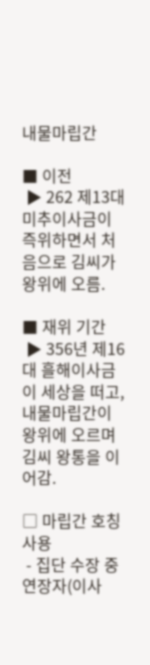내물마립간

■ 이전
 ▶ 262 제13대 미추이사금이 즉위하면서 처음으로 김씨가 왕위에 오름.

■ 재위 기간
 ▶ 356년 제16대 흘해이사금이 세상을 떠고, 내물마립간이 왕위에 오르며 김씨 왕통을 이어감.

□ 마립간 호칭 사용
 - 집단 수장 중 연장자(이사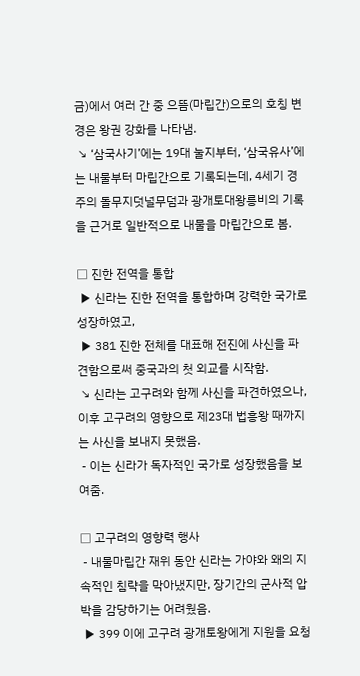금)에서 여러 간 중 으뜸(마립간)으로의 호칭 변경은 왕권 강화를 나타냄.
 ↘ ‘삼국사기’에는 19대 눌지부터, ‘삼국유사’에는 내물부터 마립간으로 기록되는데, 4세기 경주의 돌무지덧널무덤과 광개토대왕릉비의 기록을 근거로 일반적으로 내물을 마립간으로 봄.

□ 진한 전역을 통합
 ▶ 신라는 진한 전역을 통합하며 강력한 국가로 성장하였고,
 ▶ 381 진한 전체를 대표해 전진에 사신을 파견함으로써 중국과의 첫 외교를 시작함.
 ↘ 신라는 고구려와 함께 사신을 파견하였으나, 이후 고구려의 영향으로 제23대 법흥왕 때까지는 사신을 보내지 못했음.
 - 이는 신라가 독자적인 국가로 성장했음을 보여줌.

□ 고구려의 영향력 행사
 - 내물마립간 재위 동안 신라는 가야와 왜의 지속적인 침략을 막아냈지만, 장기간의 군사적 압박을 감당하기는 어려웠음.
 ▶ 399 이에 고구려 광개토왕에게 지원을 요청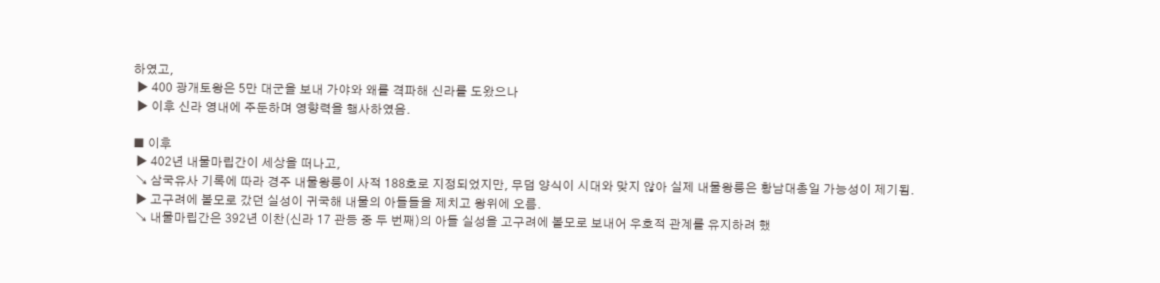하였고,
 ▶ 400 광개토왕은 5만 대군을 보내 가야와 왜를 격파해 신라를 도왔으나
 ▶ 이후 신라 영내에 주둔하며 영향력을 행사하였음.

■ 이후
 ▶ 402년 내물마립간이 세상을 떠나고,
 ↘ 삼국유사 기록에 따라 경주 내물왕릉이 사적 188호로 지정되었지만, 무덤 양식이 시대와 맞지 않아 실제 내물왕릉은 황남대총일 가능성이 제기됨.
 ▶ 고구려에 볼모로 갔던 실성이 귀국해 내물의 아들들을 제치고 왕위에 오름.
 ↘ 내물마립간은 392년 이찬(신라 17 관등 중 두 번째)의 아들 실성을 고구려에 볼모로 보내어 우호적 관계를 유지하려 했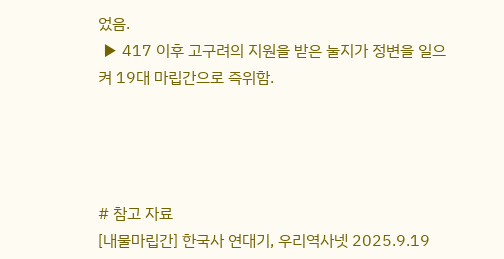었음.
 ▶ 417 이후 고구려의 지원을 받은 눌지가 정변을 일으켜 19대 마립간으로 즉위함.




# 참고 자료
[내물마립간] 한국사 연대기, 우리역사넷 2025.9.19